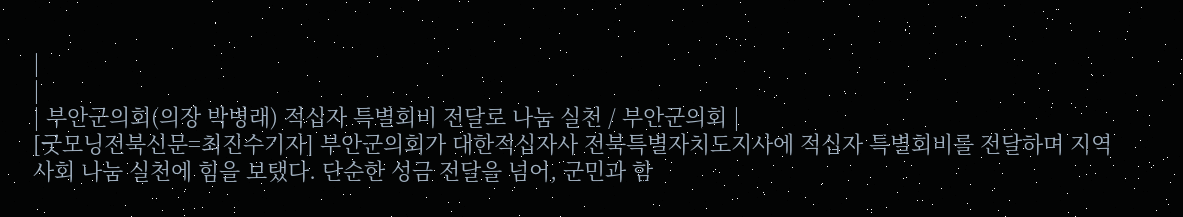|
|
| 부안군의회(의장 박병래) 적십자 특별회비 전달로 나눔 실천 / 부안군의회 |
[굿모닝전북신문=최진수기자] 부안군의회가 대한적십자사 전북특별자치도지사에 적십자 특별회비를 전달하며 지역사회 나눔 실천에 힘을 보탰다. 단순한 성금 전달을 넘어, 군민과 함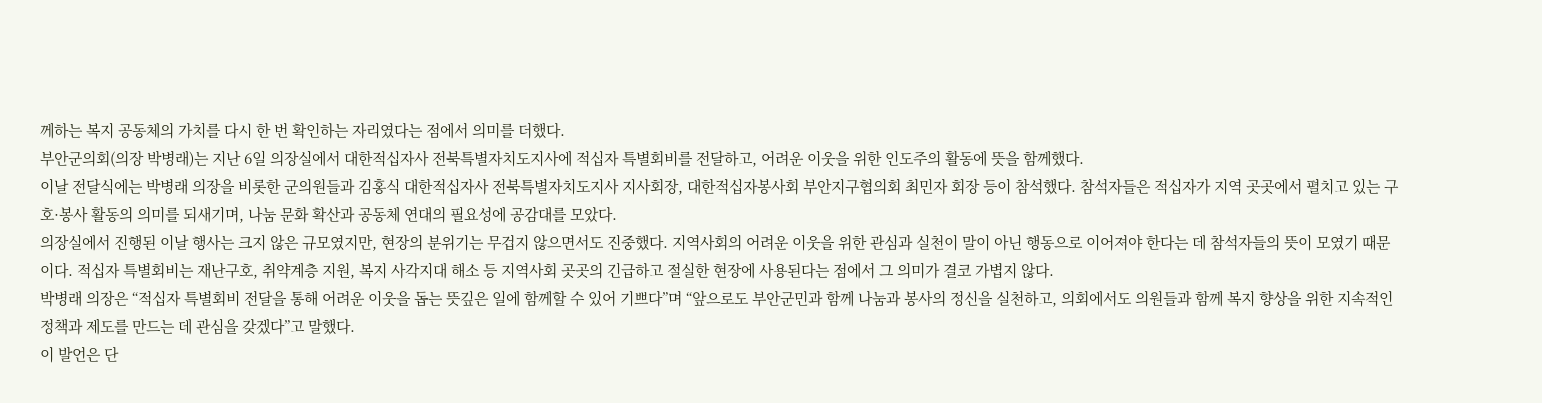께하는 복지 공동체의 가치를 다시 한 번 확인하는 자리였다는 점에서 의미를 더했다.
부안군의회(의장 박병래)는 지난 6일 의장실에서 대한적십자사 전북특별자치도지사에 적십자 특별회비를 전달하고, 어려운 이웃을 위한 인도주의 활동에 뜻을 함께했다.
이날 전달식에는 박병래 의장을 비롯한 군의원들과 김홍식 대한적십자사 전북특별자치도지사 지사회장, 대한적십자봉사회 부안지구협의회 최민자 회장 등이 참석했다. 참석자들은 적십자가 지역 곳곳에서 펼치고 있는 구호·봉사 활동의 의미를 되새기며, 나눔 문화 확산과 공동체 연대의 필요성에 공감대를 모았다.
의장실에서 진행된 이날 행사는 크지 않은 규모였지만, 현장의 분위기는 무겁지 않으면서도 진중했다. 지역사회의 어려운 이웃을 위한 관심과 실천이 말이 아닌 행동으로 이어져야 한다는 데 참석자들의 뜻이 모였기 때문이다. 적십자 특별회비는 재난구호, 취약계층 지원, 복지 사각지대 해소 등 지역사회 곳곳의 긴급하고 절실한 현장에 사용된다는 점에서 그 의미가 결코 가볍지 않다.
박병래 의장은 “적십자 특별회비 전달을 통해 어려운 이웃을 돕는 뜻깊은 일에 함께할 수 있어 기쁘다”며 “앞으로도 부안군민과 함께 나눔과 봉사의 정신을 실천하고, 의회에서도 의원들과 함께 복지 향상을 위한 지속적인 정책과 제도를 만드는 데 관심을 갖겠다”고 말했다.
이 발언은 단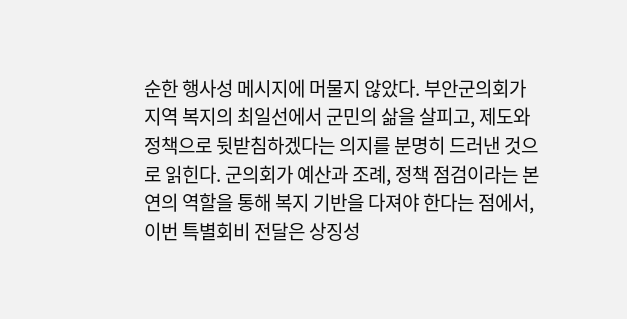순한 행사성 메시지에 머물지 않았다. 부안군의회가 지역 복지의 최일선에서 군민의 삶을 살피고, 제도와 정책으로 뒷받침하겠다는 의지를 분명히 드러낸 것으로 읽힌다. 군의회가 예산과 조례, 정책 점검이라는 본연의 역할을 통해 복지 기반을 다져야 한다는 점에서, 이번 특별회비 전달은 상징성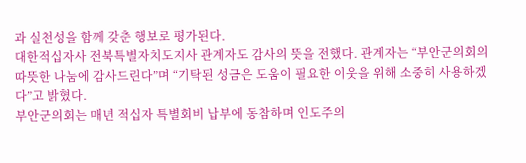과 실천성을 함께 갖춘 행보로 평가된다.
대한적십자사 전북특별자치도지사 관계자도 감사의 뜻을 전했다. 관계자는 “부안군의회의 따뜻한 나눔에 감사드린다”며 “기탁된 성금은 도움이 필요한 이웃을 위해 소중히 사용하겠다”고 밝혔다.
부안군의회는 매년 적십자 특별회비 납부에 동참하며 인도주의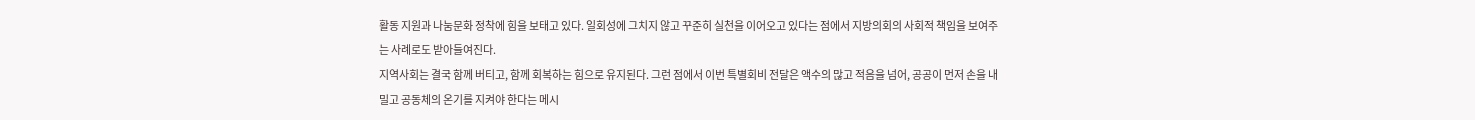활동 지원과 나눔문화 정착에 힘을 보태고 있다. 일회성에 그치지 않고 꾸준히 실천을 이어오고 있다는 점에서 지방의회의 사회적 책임을 보여주는 사례로도 받아들여진다.
지역사회는 결국 함께 버티고, 함께 회복하는 힘으로 유지된다. 그런 점에서 이번 특별회비 전달은 액수의 많고 적음을 넘어, 공공이 먼저 손을 내밀고 공동체의 온기를 지켜야 한다는 메시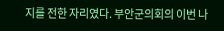지를 전한 자리였다. 부안군의회의 이번 나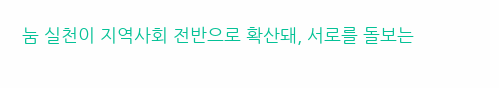눔 실천이 지역사회 전반으로 확산돼, 서로를 돌보는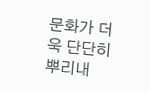문화가 더욱 단단히 뿌리내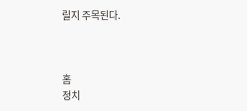릴지 주목된다.



홈
정치